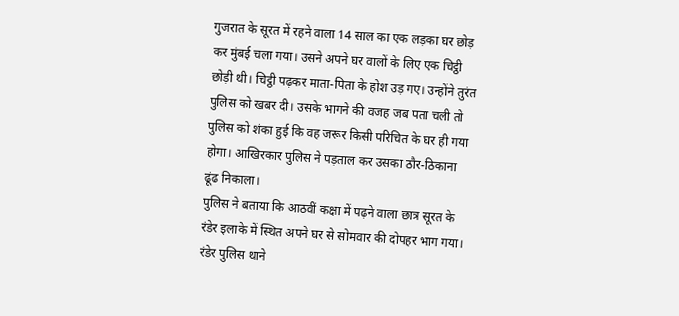गुजरात के सूरत में रहने वाला 14 साल का एक लड़का घर छोड़ कर मुंबई चला गया। उसने अपने घर वालों के लिए एक चिट्ठी छोड़ी थी। चिट्ठी पढ़कर माता-पिता के होश उड़ गए। उन्होंने तुरंत पुलिस को खबर दी। उसके भागने की वजह जब पता चली तो पुलिस को शंका हुई कि वह जरूर किसी परिचित के घर ही गया होगा। आखिरकार पुलिस ने पड़ताल कर उसका ठौर-ठिकाना ढूंढ निकाला।
पुलिस ने बताया कि आठवीं कक्षा में पढ़ने वाला छात्र सूरत के रंडेर इलाके में स्थित अपने घर से सोमवार की दोपहर भाग गया। रंडेर पुलिस थाने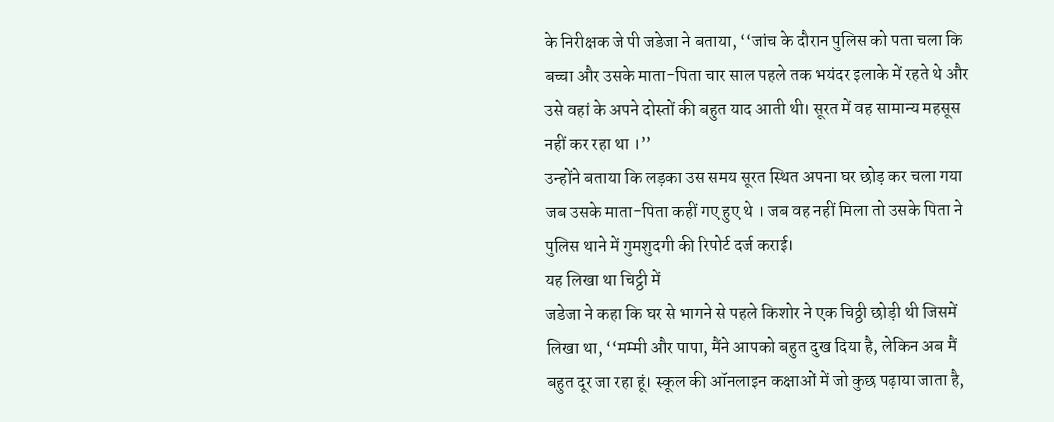के निरीक्षक जे पी जडेजा ने बताया, ‘‘जांच के दौरान पुलिस को पता चला कि बच्चा और उसके माता-पिता चार साल पहले तक भयंदर इलाके में रहते थे और उसे वहां के अपने दोस्तों की बहुत याद आती थी। सूरत में वह सामान्य महसूस नहीं कर रहा था ।’’
उन्होंने बताया कि लड़का उस समय सूरत स्थित अपना घर छोड़ कर चला गया जब उसके माता-पिता कहीं गए हुए थे । जब वह नहीं मिला तो उसके पिता ने पुलिस थाने में गुमशुदगी की रिपोर्ट दर्ज कराई।
यह लिखा था चिट्ठी में
जडेजा ने कहा कि घर से भागने से पहले किशोर ने एक चिठ्ठी छोड़ी थी जिसमें लिखा था, ‘‘मम्मी और पापा, मैंने आपको बहुत दुख दिया है, लेकिन अब मैं बहुत दूर जा रहा हूं। स्कूल की ऑनलाइन कक्षाओं में जो कुछ पढ़ाया जाता है,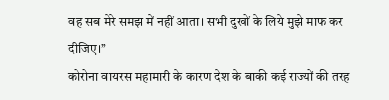वह सब मेरे समझ में नहीं आता। सभी दुखों के लिये मुझे माफ कर दीजिए।’’
कोरोना वायरस महामारी के कारण देश के बाकी कई राज्यों की तरह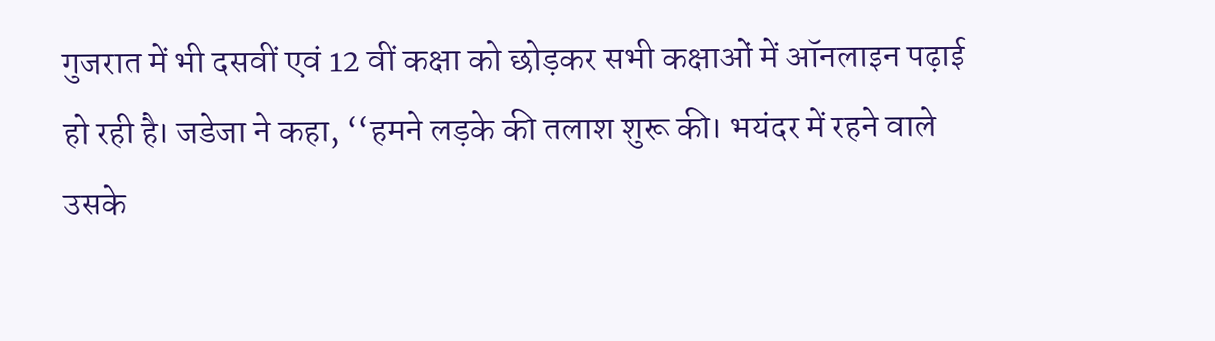गुजरात में भी दसवीं एवं 12 वीं कक्षा को छोड़कर सभी कक्षाओं में ऑनलाइन पढ़ाई हो रही है। जडेजा ने कहा, ‘‘हमने लड़के की तलाश शुरू की। भयंदर में रहने वाले उसके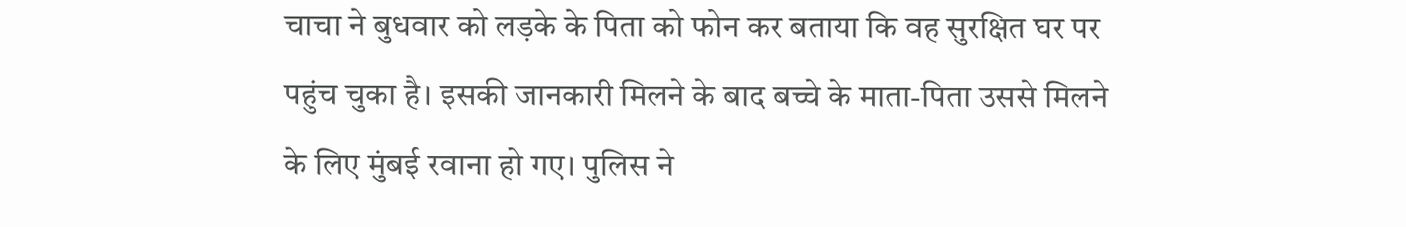चाचा ने बुधवार को लड़के के पिता को फोन कर बताया कि वह सुरक्षित घर पर पहुंच चुका है। इसकी जानकारी मिलने के बाद बच्चे के माता-पिता उससे मिलने के लिए मुंबई रवाना हो गए। पुलिस ने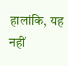हालांकि, यह नहीं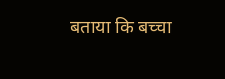बताया कि बच्चा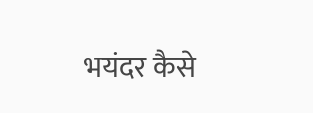भयंदर कैसे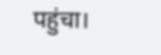पहुंचा।